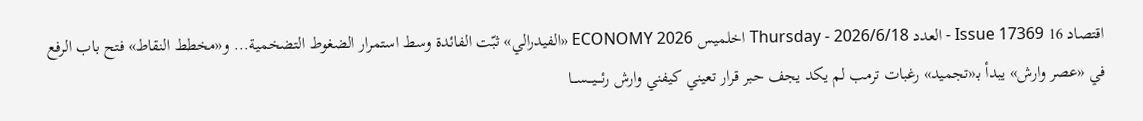اقتصاد 16 Issue 17369 - العدد Thursday - 2026/6/18 اخلميس ECONOMY 2026 «الفيدرالي» ثبّت الفائدة وسط استمرار الضغوط التضخمية... و«مخطط النقاط» فتح باب الرفع في «عصر وارش» يبدأ بـ«تجميد» رغبات ترمب لم يكد يجف حبر قرار تعيني كيفني وارش رئـــيـــســـا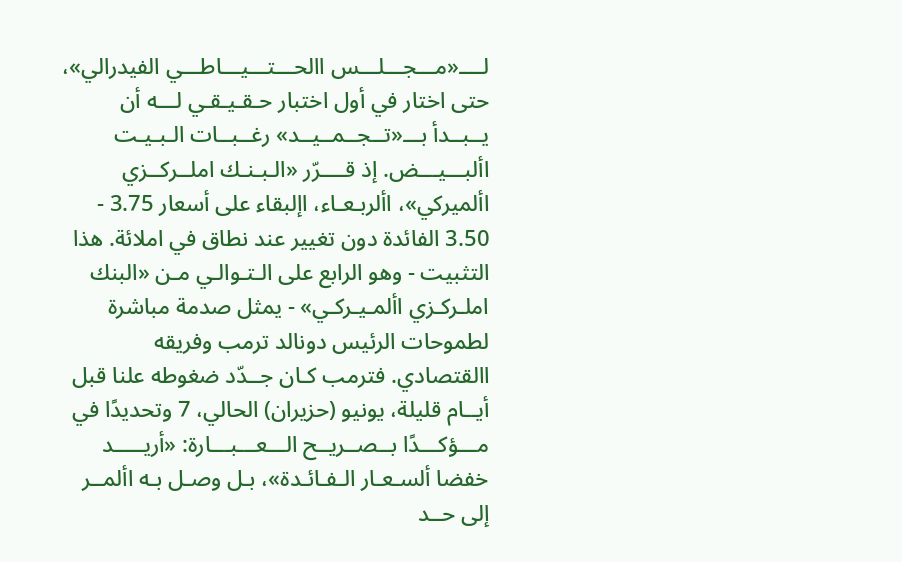لــــ«مـــجـــلـــس االحـــتـــيـــاطـــي الفيدرالي»، حتى اختار في أول اختبار حـقـيـقـي لـــه أن يــبــدأ بـــ«تــجــمــيــد» رغــبــات الـبـيـت األبـــيـــض. إذ قــــرّر «الـبـنـك املــركــزي األميركي»، األربـعـاء، اإلبقاء على أسعار 3.75 - 3.50 الفائدة دون تغيير عند نطاق في املائة. هذا التثبيت - وهو الرابع على الـتـوالـي مـن «البنك املـركـزي األمـيـركـي» - يمثل صدمة مباشرة لطموحات الرئيس دونالد ترمب وفريقه االقتصادي. فترمب كـان جــدّد ضغوطه علنا قبل أيــام قليلة، يونيو (حزيران) الحالي، 7 وتحديدًا في مـــؤكـــدًا بــصــريــح الـــعـــبـــارة: «أريـــــد خفضا ألسـعـار الـفـائـدة»، بـل وصـل بـه األمــر إلى حــد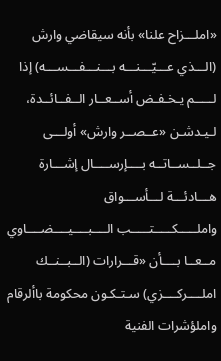«املـــزاح علنا» بأنه سيقاضي وارش (الـــذي عـــيّـــنـــه بـــنـــفـــســـه) إذا لـــــم يـخـفـض أســعــار الــفــائــدة، لـيـدشـن «عــصــر وارش» أولـــى جــلــســاتــه بــــإرســــال إشـــارة هـــادئـــة لـــأســـواق واملـــــكـــــتـــــب الــــبــــيــــضــــاوي مــعــا بــــأن «قـــرارات (الــبــنــك املــــركــــزي) سـتـكـون محكومة باألرقام واملؤشرات الفنية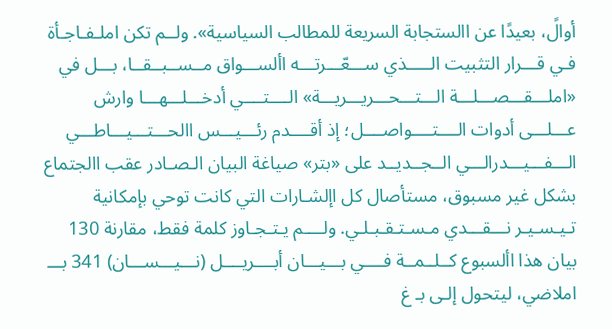أوالً، بعيدًا عن االستجابة السريعة للمطالب السياسية». ولــم تكن املـفـاجـأة فـي قـــرار التثبيت الـــــذي ســـعّـــرتـــه األســـواق مــســبــقــا، بـــل في «املـــقـــصـــلـــة الـــتـــحـــريـــريـــة» الــــتــــي أدخـــلـــهـــا وارش عـــلـــى أدوات الــــتــــواصــــل؛ إذ أقــــدم رئـــيـــس االحـــتـــيـــاطـــي الـــفـــيـــدرالـــي الــجــديــد على «بتر» صياغة البيان الـصـادر عقب االجتماع بشكل غير مسبوق، مستأصال كل اإلشـارات التي كانت توحي بإمكانية تـيـسـيـر نـــقـــدي مـسـتـقـبـلـي. ولــــم يـتـجـاوز كلمة فقط، مقارنة 130 بيان هذا األسبوع كــلــمــة فــــي بـــيـــان أبــــريــــل (نـــيـــســـان) 341 بـــ املاضي، ليتحول إلـى بـ غ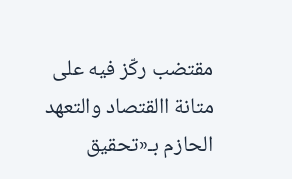مقتضب ركّز فيه على متانة االقتصاد والتعهد الحازم بـ«تحقيق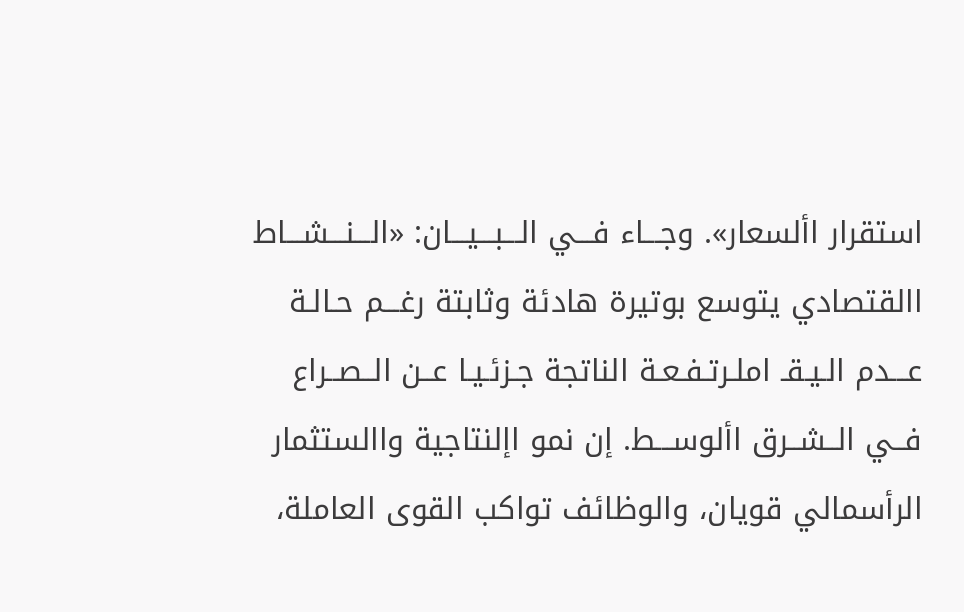استقرار األسعار». وجـــاء فـــي الـــبـــيـــان: «الـــنـــشـــاط االقتصادي يتوسع بوتيرة هادئة وثابتة رغـــم حـالـة عـــدم الـيـقـ املـرتـفـعـة الناتجة جـزئـيـا عــن الــصــراع فــي الــشــرق األوســـط. إن نمو اإلنتاجية واالستثمار الرأسمالي قويان، والوظائف تواكب القوى العاملة،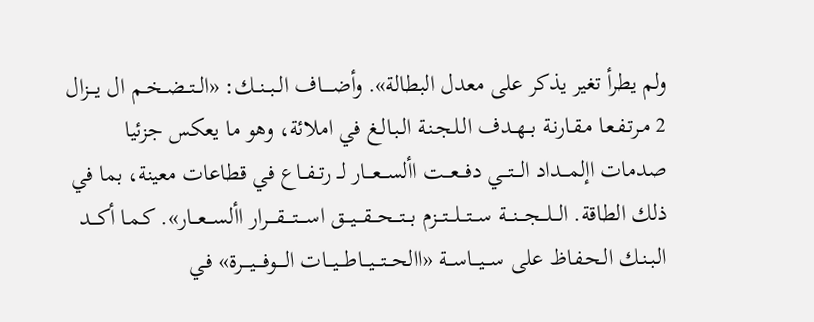ولم يطرأ تغير يذكر على معدل البطالة». وأضـــــاف الــبــنــك: «الــتــضــخــم ال يـــزال 2 مـرتـفـعـا مـقـارنـة بــهــدف الـلـجـنـة الـبـالـغ في املائة، وهو ما يعكس جزئيا صدمات اإلمـــداد الـــتـــي دفـــعـــت األســـعـــار لــ رتــفــاع في قطاعات معينة، بما في ذلك الطاقة. الـــلـــجـــنـــة ســـتـــلـــتـــزم بـــتـــحـــقـــيـــق اســــتــــقــــرار األســـعـــار». كـمـا أكـــد الـبـنـك الـحـفـاظ على ســـيـــاســـة «االحـــتـــيـــاطـــيـــات الــــوفــــيــــرة» فـي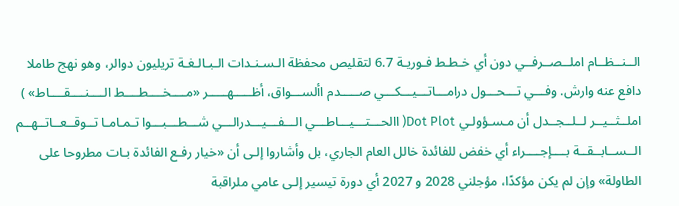الــنــظــام املــصــرفــي دون أي خـطـط فـوريـة 6.7 لتقليص محفظة الـسـنـدات الـبـالـغـة تريليون دوالر، وهو نهج طاملا دافع عنه وارش. وفـــي تـــحـــول درامـــاتـــيـــكـــي صـــــدم األســـواق، أظـــــهـــــر «مــــخــــطــــط الــــنــــقــــاط» ) املــثــيــر لــلــجــدل أن مـسـؤولـي Dot Plot( االحـــتـــيـــاطـــي الـــفـــيـــدرالـــي شـــطـــبـــوا تـمـامـا تــوقــعــاتــهــم الــســابــقــة بــــإجــــراء أي خفض للفائدة خالل العام الجاري، بل وأشاروا إلـى أن «خيار رفـع الفائدة بـات مطروحا على الطاولة» وإن لم يكن مؤكدًا، مؤجلني 2028 و 2027 أي دورة تيسير إلـى عامي ملراقبة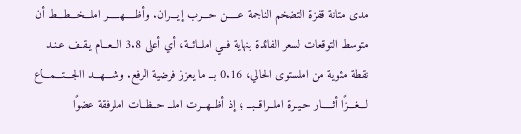مدى متانة قفزة التضخم الناجمة عـــــن حـــرب إيـــران. وأظـــــهـــــر املـــخـــطـــط أن متوسط التوقعات لسعر الفائدة بنهاية فــي املــائــة، أي أعلى 3.8 الــعــام يـقـف عـنـد نقطة مئوية من املستوى الحالي، 0.16 بــ ما يعزز فرضية الرفع. وشـــهـــد االجـــتـــمـــاع لـــغـــزًا أثـــــار حـيـرة املــراقــبــ ؛ إذ أظــهــرت املــ حــظــات املرفقة عضوًا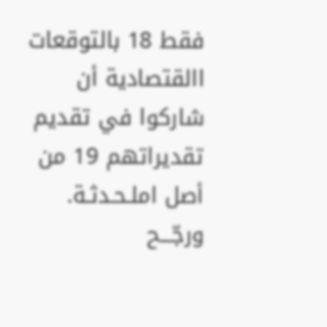فقط 18 بالتوقعات االقتصادية أن شاركوا في تقديم تقديراتهم 19 من أصل املـحـدثـة. ورجّـــح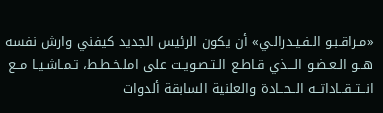«مـراقـبـو الـفـيـدرالـي» أن يكون الرئيس الجديد كيفني وارش نفسه هــو الـعـضـو الـــذي قـاطـع الـتـصـويـت على املـخـطـط، تـمـاشـيـا مــع انــتــقــاداتــه الــحــادة والعلنية السابقة ألدوات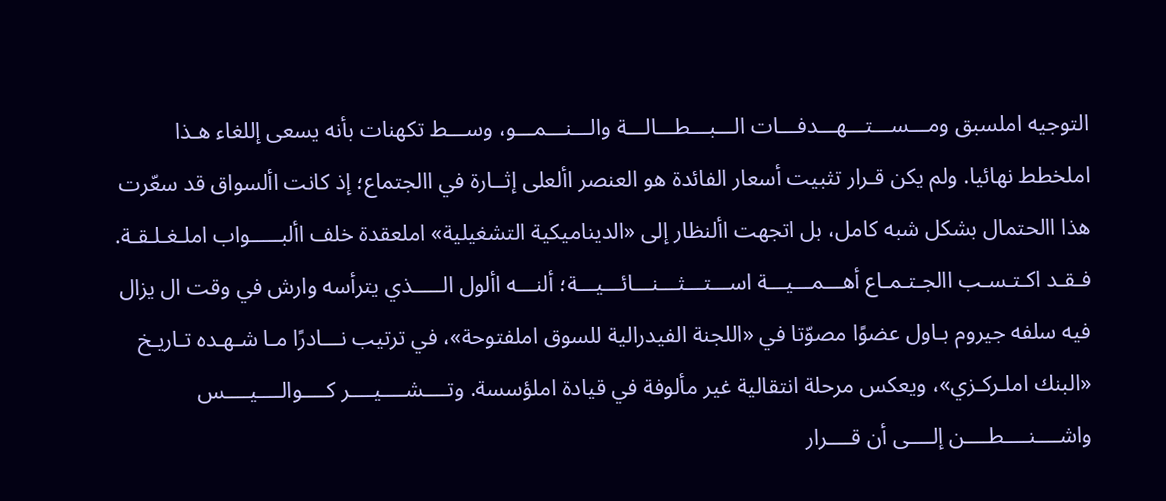التوجيه املسبق ومـــســـتـــهـــدفـــات الـــبـــطـــالـــة والـــنـــمـــو، وســـط تكهنات بأنه يسعى إللغاء هـذا املخطط نهائيا. ولم يكن قـرار تثبيت أسعار الفائدة هو العنصر األعلى إثــارة في االجتماع؛ إذ كانت األسواق قد سعّرت هذا االحتمال بشكل شبه كامل، بل اتجهت األنظار إلى «الديناميكية التشغيلية» املعقدة خلف األبـــــواب املـغـلـقـة. فـقـد اكـتـسـب االجـتـمـاع أهـــمـــيـــة اســـتـــثـــنـــائـــيـــة؛ ألنـــه األول الـــــذي يترأسه وارش في وقت ال يزال فيه سلفه جيروم بـاول عضوًا مصوّتا في «اللجنة الفيدرالية للسوق املفتوحة»، في ترتيب نـــادرًا مـا شـهـده تـاريـخ «البنك املـركـزي»، ويعكس مرحلة انتقالية غير مألوفة في قيادة املؤسسة. وتــــشــــيــــر كــــوالــــيــــس واشــــنــــطــــن إلــــى أن قــــرار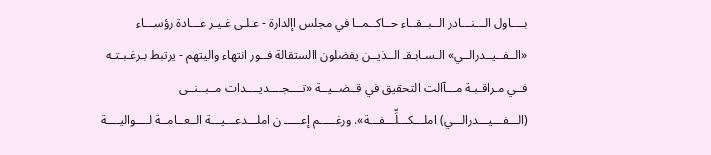بــــاول الـــنـــادر الــبــقــاء حــاكــمــا في مجلس اإلدارة - عـلـى غـيـر عـــادة رؤســـاء «الــفــيــدرالــي» الـسـابـقـ الــذيــن يفضلون االستقالة فــور انتهاء واليتهم - يرتبط بـرغـبـتـه فــي مـراقـبـة مـــآالت التحقيق في قــضــيــة «تــــجــــديــــدات مــبــنــى (الـــفـــيـــدرالـــي) املـــكـــلِّـــفـــة». ورغـــــم إعـــــ ن املـــدعـــيـــة الــعــامــة لــــواليــــة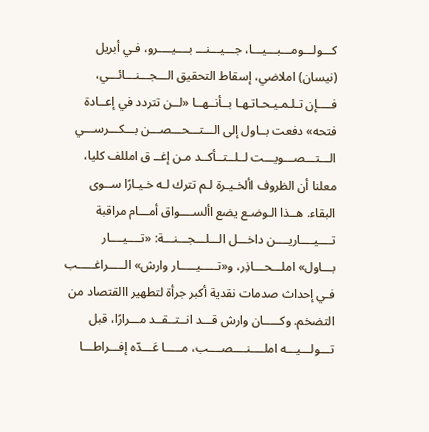كـــولـــومـــبـــيـــا، جـــيـــنـــ بــــيــــرو، فـي أبريل (نيسان) املاضي، إسقاط التحقيق الـــجـــنـــائـــي، فــــإن تـلـمـيـحـاتـهـا بــأنــهــا «لــن تتردد في إعــادة فتحه» دفعت بــاول إلى الـــتـــحـــصـــن بـــكـــرســـي الـــتـــصـــويـــت لــلــتــأكــد مـن إغــ ق امللف كليا، معلنا أن الظروف األخـيـرة لـم تترك لـه خـيـارًا ســوى البقاء. هــذا الـوضـع يضع األســــواق أمـــام مراقبة تــــيــــاريــــن داخـــل الـــلـــجـــنـــة: «تــــيــــار بـــاول» املـــحـــاذِر، و«تـــــيـــــار وارش» الـــــراغـــــب فـي إحداث صدمات نقدية أكبر جرأة لتطهير االقتصاد من التضخم. وكـــــان وارش قـــد انــتــقــد مـــرارًا، قبل تـــولـــيـــه املــــنــــصــــب، مـــــا عَـــدّه إفـــراطـــا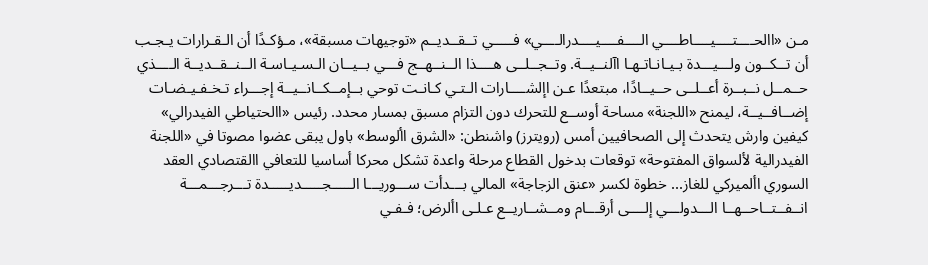مـن «االحــــتــــيــــاطــــي الــــفــــيــــدرالــــي» فـــــي تــقــديــم «توجيهات مسبقة»، مـؤكـدًا أن الـقـرارات يـجـب أن تــكــون ولـــيـــدة بـيـانـاتـهـا اآلنــيــة. وتــجــلــى هــــذا الــنــهــج فـــي بــيــان الـسـيـاسـة الــنــقــديــة الــــذي حــمــل نــبــرة أعــلــى حــيــادًا، مبتعدًا عـن اإلشــــارات الـتـي كـانـت توحي بــإمــكــانــيــة إجـــراء تـخـفـيـضـات إضــافــيــة، ليمنح «اللجنة» مساحة أوســع للتحرك دون التزام مسبق بمسار محدد. رئيس «االحتياطي الفيدرالي» كيفين وارش يتحدث إلى الصحافيين أمس (رويترز) واشنطن: «الشرق األوسط» باول يبقى عضوا مصوتا في «اللجنة الفيدرالية لألسواق المفتوحة» توقعات بدخول القطاع مرحلة واعدة تشكل محركا أساسيا للتعافي االقتصادي العقد السوري األميركي للغاز... خطوة لكسر «عنق الزجاجة» المالي بـــدأت ســـوريـــا الـــــجـــــديـــــدة تـــرجـــمـــة انــفــتــاحــهــا الـــدولـــي إلــــى أرقـــام ومــشــاريــع عـلـى األرض؛ فـفـي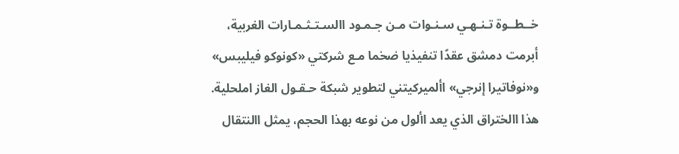خــطــوة تـنـهـي سـنـوات مـن جـمـود االسـتـثـمـارات الغربية، أبرمت دمشق عقدًا تنفيذيا ضخما مـع شركتي «كونوكو فيليبس» و«نوفاتيرا إنرجي» األميركيتني لتطوير شبكة حـقـول الغاز املحلية. هذا االختراق الذي يعد األول من نوعه بهذا الحجم، يمثل االنتقال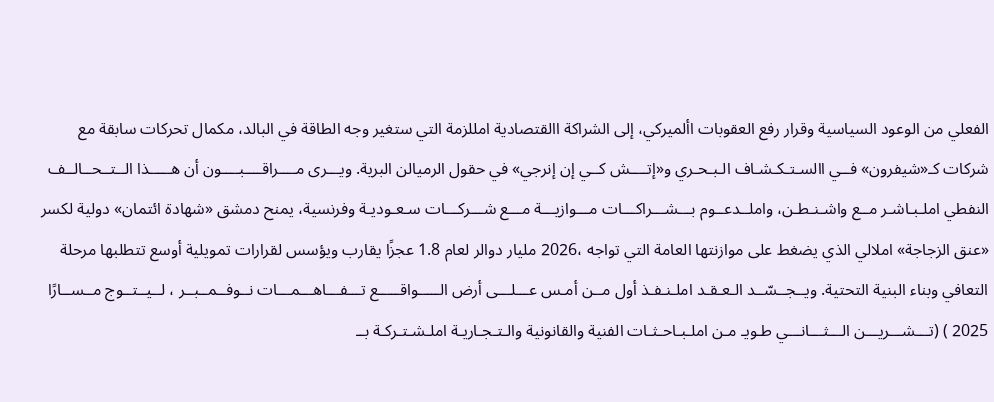الفعلي من الوعود السياسية وقرار رفع العقوبات األميركي، إلى الشراكة االقتصادية امللزمة التي ستغير وجه الطاقة في البالد، مكمال تحركات سابقة مع شركات كـ«شيفرون» فــي االسـتـكـشـاف الـبـحـري و«إتــــش كــي إن إنرجي» في حقول الرميالن البرية. ويـــرى مــــراقــــبــــون أن هـــــذا الــتــحــالــف النفطي املـبـاشـر مــع واشـنـطـن، واملــدعــوم بـــشـــراكـــات مـــوازيـــة مـــع شـــركـــات سـعـوديـة وفرنسية، يمنح دمشق «شهادة ائتمان» دولية لكسر «عنق الزجاجة» املالي الذي يضغط على موازنتها العامة التي تواجه ،2026 مليار دوالر لعام 1.8 عجزًا يقارب ويؤسس لقرارات تمويلية أوسع تتطلبها مرحلة التعافي وبناء البنية التحتية. ويــجــسّــد الـعـقـد املـنـفـذ أول مــن أمـس عـــلـــى أرض الـــــواقـــــع تـــفـــاهـــمـــات نــوفــمــبــر ، لــيــتــوج مــســارًا 2025 ) (تـــشـــريـــن الـــثـــانـــي طـويـ مـن املـبـاحـثـات الفنية والقانونية والـتـجـاريـة املـشـتـركـة بــ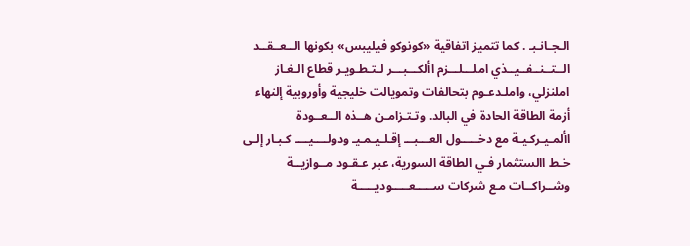الـجـانـبـ . كما تتميز اتفاقية «كونوكو فيليبس» بكونها الــعــقــد الــتــنــفــيــذي املـــلـــزم األكـــبـــر لـتـطـويـر قطاع الـغـاز املنزلي، واملـدعـوم بتحالفات وتمويالت خليجية وأوروبية إلنهاء أزمة الطاقة الحادة في البالد. وتـتـزامـن هــذه الــعــودة األمـيـركـيـة مع دخـــــول العـــبـــ إقـلـيـمـيـ ودولــــيــــ كـبـار إلـى خـط االستثمار فـي الطاقة السورية، عبر عـقـود مــوازيــة وشــراكــات مـع شركات ســـــعـــــوديـــــة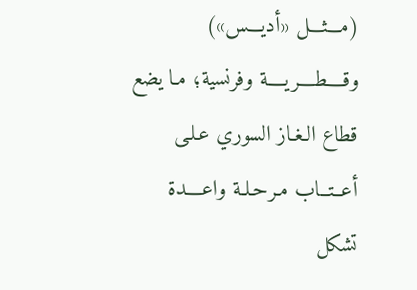(مـــثـــل «أديـــس») وقــــطــــريــــة وفرنسية؛ مـا يضع قطاع الـغـاز السوري عـلـى أعــتــاب مـرحـلـة واعــــدة تشكل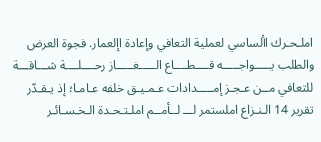املـحـرك األساسي لعملية التعافي وإعادة اإلعمار. فجوة العرض والطلب يـــــواجـــــه قــــطــــاع الـــــغـــــاز رحــــلــــة شـــاقـــة للتعافي مــن عـجـز إمـــــدادات عـمـيـق خلفه عـامـا؛ إذ يـقـدّر تقرير 14 الـنـزاع املستمر لـــ لــأمــم املـتـحـدة الـخـسـائـر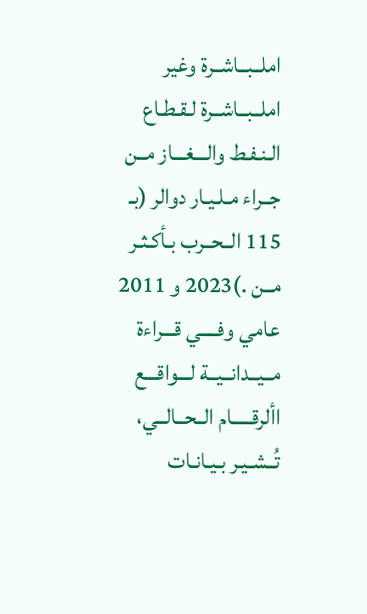املــبــاشــرة وغير املــبــاشــرة لـقـطـاع الـنـفـط والـــغـــاز مــن جــراء مـلـيـار دوالر (بـ 115 الــحــرب بـأكـثـر مــن .)2023 و 2011 عامي وفــــي قـــراءة مــيــدانــيــة لـــواقـــع األرقـــــام الــحــالــي، تُــشـيـر بـيـانـات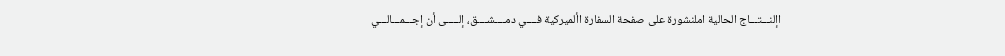اإلنـــتـــاج الحالية املنشورة على صفحة السفارة األميركية فــــي دمــــشــــق، إلـــــى أن إجـــمـــالـــي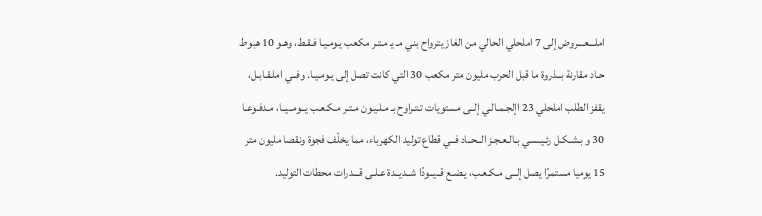املـــعـــروض إلى 7 املحلي الحالي من الغاز يترواح بني مـ يـ مـتـر مكعب يـومـيـا فـقـط، وهـو 10 هبوط حـاد مقارنة بــذروة ما قبل الحرب مليون متر مكعب 30 التي كانت تصل إلى يـومـيـا. وفــي املـقـابـل، يقفز الطلب املحلي 23 اإلجـمـالـي إلــى مستويات تـتـراوح بـ مـلـيـون مـتـر مـكـعـب يــومــيــا، مـدفـوعـا 30 و بـشـكـل رئـيـسـي بـالـعـجـز الــحــاد فــي قطاع توليد الكهرباء، مما يخلّف فجوة ونقصا مليون متر 15 يوميا مستمرًا يصل إلــى مـكـعـب، يـضـع قــيــودًا شــديــدة عـلـى قـــدرات محطات التوليد.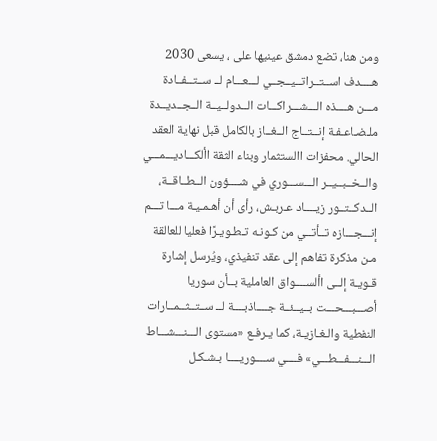ومن هنا، تضع دمشق عينيها على ، يسعى 2030 هــــدف اســتــراتــيــجــي لـــعـــام لــ ســتــفــادة مـــن هــــذه الـــشـــراكـــات الــدولــيــة الــجــديــدة ملـضـاعـفـة إنــتــاج الــغــاز بالكامل قبل نهاية العقد الحالي. محفزات االستثمار وبناء الثقة األكـــاديـــمـــي والــخــبــيــر الـــســـوري في شــــؤون الــطــاقــة، الــدكــتــور زيــــاد عـربـش، رأى أن أهـمـيـة مـــا تـــم إنـــجـــازه تــأتــي من كـونـه تـطـويـرًا فعليا للعالقة مـن مذكرة تفاهم إلى عقد تنفيذي، ويُرسل إشارة قـويـة إلــى األســــواق العاملية بــأن سوريا أصـــبـــحـــت بــيــئــة جــــاذبــــة لــ ســتــثــمــارات النفطية والـغـازيـة، كما يـرفـع «مستوى الـــنـــشـــاط الـــنـــفـــطـــي» فــــي ســــوريــــا بـشـكـل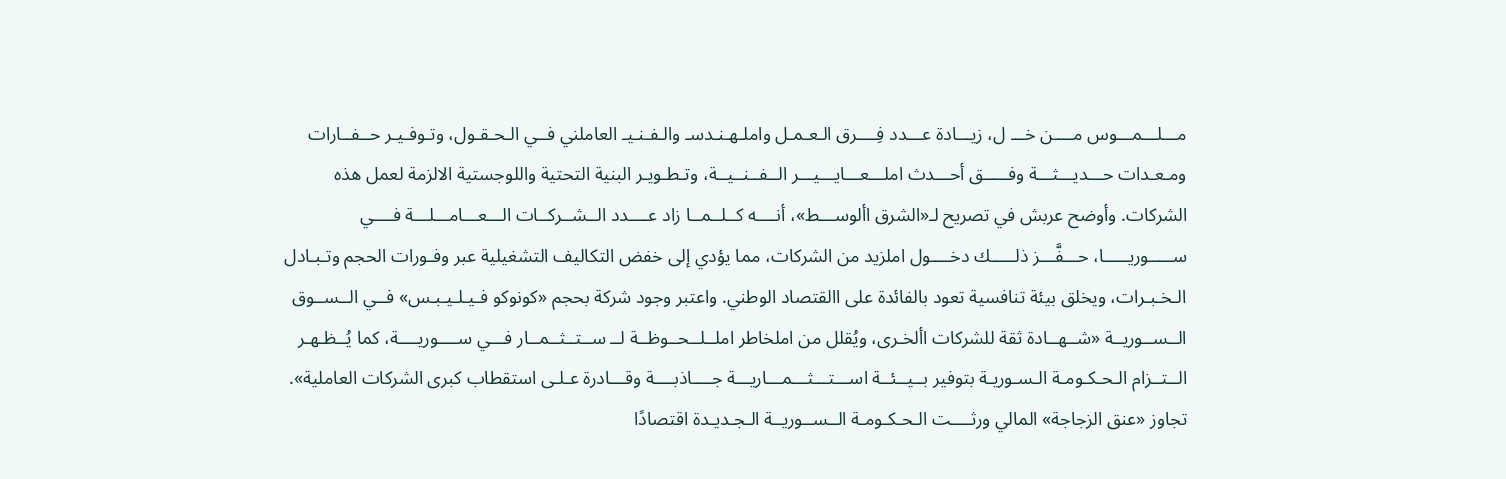مـــلـــمـــوس مــــن خـــ ل، زيـــادة عـــدد فِــــرق الـعـمـل واملـهـنـدسـ والـفـنـيـ العاملني فــي الـحـقـول، وتـوفـيـر حــفــارات ومـعـدات حـــديـــثـــة وفـــــق أحـــدث املـــعـــايـــيـــر الــفــنــيــة، وتـطـويـر البنية التحتية واللوجستية الالزمة لعمل هذه الشركات. وأوضح عربش في تصريح لـ«الشرق األوســـط»، أنــــه كــلــمــا زاد عــــدد الــشــركــات الـــعـــامـــلـــة فــــي ســـــوريـــــا، حـــفَّـــز ذلـــــك دخــــول املزيد من الشركات، مما يؤدي إلى خفض التكاليف التشغيلية عبر وفـورات الحجم وتـبـادل الـخـبـرات، ويخلق بيئة تنافسية تعود بالفائدة على االقتصاد الوطني. واعتبر وجود شركة بحجم «كونوكو فـيـلـيـبـس» فــي الــســوق الــســوريــة «شــهــادة ثقة للشركات األخـرى، ويُقلل من املخاطر املــلــحــوظــة لــ ســتــثــمــار فـــي ســــوريــــة، كما يُــظـهـر الــتــزام الـحـكـومـة الـسـوريـة بتوفير بــيــئــة اســـتـــثـــمـــاريـــة جــــاذبــــة وقـــادرة عـلـى استقطاب كبرى الشركات العاملية». تجاوز «عنق الزجاجة» المالي ورثــــت الـحـكـومـة الــســوريــة الـجـديـدة اقتصادًا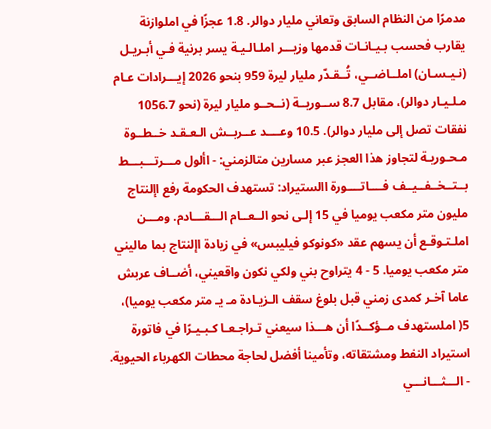مدمرًا من النظام السابق وتعاني مليار دوالر. 1.8 عجزًا في املوازنة يقارب فحسب بـيـانـات قدمها وزيـــر املـالـيـة يسر برنية فـي أبـريـل (نـيـسـان) املــاضــي، تُــقـدّر مليار ليرة 959 بنحو 2026 إيـــرادات عـام مـلـيـار دوالر)، مقابل 8.7 ســوريــة (نــحــو مليار ليرة (نحو 1056.7 نفقات تصل إلى مليار دوالر). 10.5 وعــــد عــربــش الـعـقـد خــطــوة مـحـوريـة لتجاوز هذا العجز عبر مسارين متالزمني: - األول مـــرتـــبـــط بــتــخــفــيــف فــــاتــــورة االستيراد: تستهدف الحكومة رفع اإلنتاج مليون متر مكعب يوميا في 15 إلـى نحو الــعــام الـــقـــادم. ومـــن املـتـوقـع أن يسهم عقد «كونوكو فيليبس» في زيادة اإلنتاج بما ماليني متر مكعب يوميا. 5 - 4 يتراوح بني ولكي نكون واقعيني، أضــاف عربش عاما آخـر كمدى زمني قبل بلوغ سقف الـزيـادة مـ يـ متر مكعب يوميا)، 5( املستهدف مــؤكــدًا أن هـــذا سيعني تـراجـعـا كـبـيـرًا في فاتورة استيراد النفط ومشتقاته، وتأمينا أفضل لحاجة محطات الكهرباء الحيوية. - الـــثـــانـــي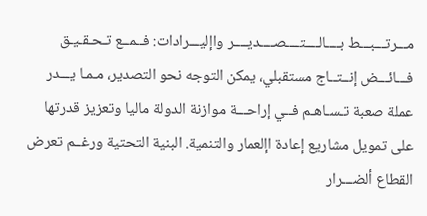مـــرتـــبـــط بــــالــــتــــصــــديــــر واإليـــرادات: فــمــع تـحـقـيـق فـــائـــض إنــتــاج مستقبلي، يمكن التوجه نحو التصدير، مـمـا يـــدر عملة صعبة تـسـاهـم فــي إراحـــة موازنة الدولة ماليا وتعزيز قدرتها على تمويل مشاريع إعادة اإلعمار والتنمية. البنية التحتية ورغــم تعرض القطاع ألضـــرار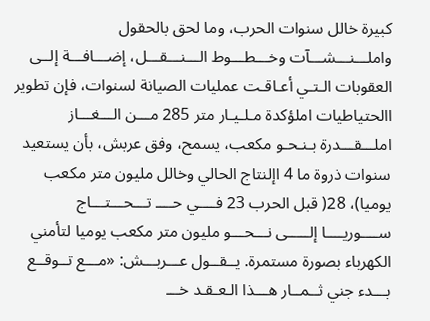كبيرة خالل سنوات الحرب، وما لحق بالحقول واملـــنـــشـــآت وخـــطـــوط الـــنـــقـــل، إضـــافـــة إلــى العقوبات الـتـي أعـاقـت عمليات الصيانة لسنوات، فإن تطوير االحتياطيات املؤكدة مـلـيـار متر 285 مـــن الـــغـــاز املـــقـــدرة بـنـحـو مكعب، يسمح، وفق عربش، بأن يستعيد سنوات ذروة ما 4 اإلنتاج الحالي وخالل مليون متر مكعب يوميا)، 28( قبل الحرب 23 فــــي حــــ تـــحـــتـــاج ســــوريــــا إلـــــى نـــحـــو مليون متر مكعب يوميا لتأمني الكهرباء بصورة مستمرة. يــقــول عـــربـــش: «مـــع تــوقــع بـــدء جني ثــمــار هـــذا الـعـقـد خـــ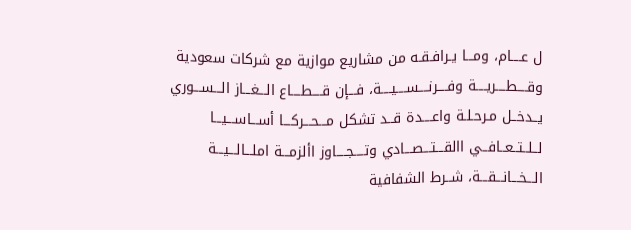ل عــــام، ومـــا يـرافـقـه من مشاريع موازية مع شركات سعودية وقــــطــــريــــة وفــــرنــــســــيــــة، فـــإن قــــطــــاع الـــغـــاز الـــســـوري يــدخــل مـرحـلـة واعــــدة قــد تشكل مـــحـــركـــا أســـاســـيـــا لــلــتــعــافــي االقـــتـــصـــادي وتــــجــــاوز األزمـــة املـــالـــيـــة الـــخـــانـــقـــة، شــرط الشفافية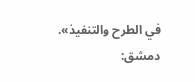في الطرح والتنفيذ». دمشق: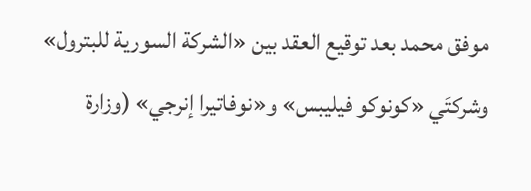موفق محمد بعد توقيع العقد بين «الشركة السورية للبترول» وشركتَي «كونوكو فيليبس» و«نوفاتيرا إنرجي» (وزارة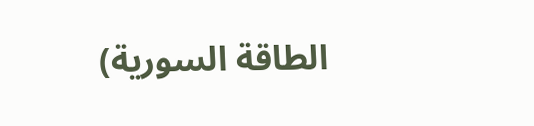الطاقة السورية)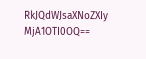RkJQdWJsaXNoZXIy MjA1OTI0OQ==